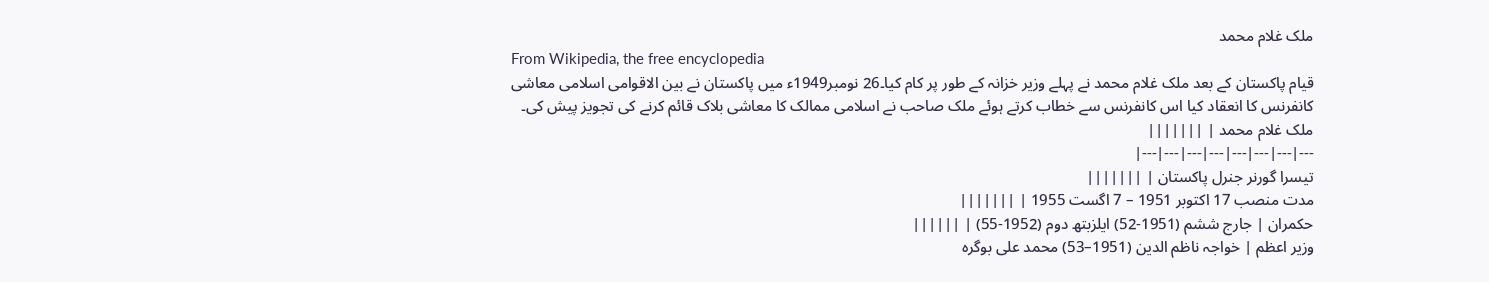ملک غلام محمد
From Wikipedia, the free encyclopedia
قیام پاکستان کے بعد ملک غلام محمد نے پہلے وزیر خزانہ کے طور پر کام کیا۔26 نومبر1949ء میں پاکستان نے بین الاقوامی اسلامی معاشی کانفرنس کا انعقاد کیا اس کانفرنس سے خطاب کرتے ہوئے ملک صاحب نے اسلامی ممالک کا معاشی بلاک قائم کرنے کی تجویز پیش کی۔
ملک غلام محمد | |||||||
---|---|---|---|---|---|---|---|
تیسرا گورنر جنرل پاکستان | |||||||
مدت منصب 17 اکتوبر 1951 – 7 اگست 1955 | |||||||
حکمران | جارج ششم (1951-52) ایلزبتھ دوم (1952-55) | ||||||
وزیر اعظم | خواجہ ناظم الدین (1951–53) محمد علی بوگرہ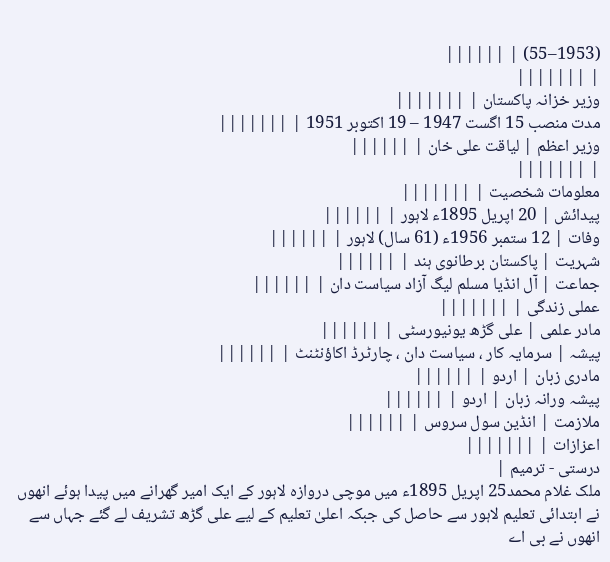(1953–55) | ||||||
| |||||||
وزیر خزانہ پاکستان | |||||||
مدت منصب 15 اگست 1947 – 19 اکتوبر 1951 | |||||||
وزیر اعظم | لیاقت علی خان | ||||||
| |||||||
معلومات شخصیت | |||||||
پیدائش | 20 اپریل 1895ء لاہور | ||||||
وفات | 12 ستمبر 1956ء (61 سال) لاہور | ||||||
شہریت | پاکستان برطانوی ہند | ||||||
جماعت | آل انڈیا مسلم لیگ آزاد سیاست دان | ||||||
عملی زندگی | |||||||
مادر علمی | علی گڑھ یونیورسٹی | ||||||
پیشہ | سرمایہ کار ، سیاست دان ، چارٹرڈ اکاؤنٹنٹ | ||||||
مادری زبان | اردو | ||||||
پیشہ ورانہ زبان | اردو | ||||||
ملازمت | انڈین سول سروس | ||||||
اعزازات | |||||||
درستی - ترمیم |
ملک غلام محمد25 اپریل 1895ء میں موچی دروازہ لاہور کے ایک امیر گھرانے میں پیدا ہوئے انھوں نے ابتدائی تعلیم لاہور سے حاصل کی جبکہ اعلیٰ تعلیم کے لیے علی گڑھ تشریف لے گئے جہاں سے انھوں نے بی اے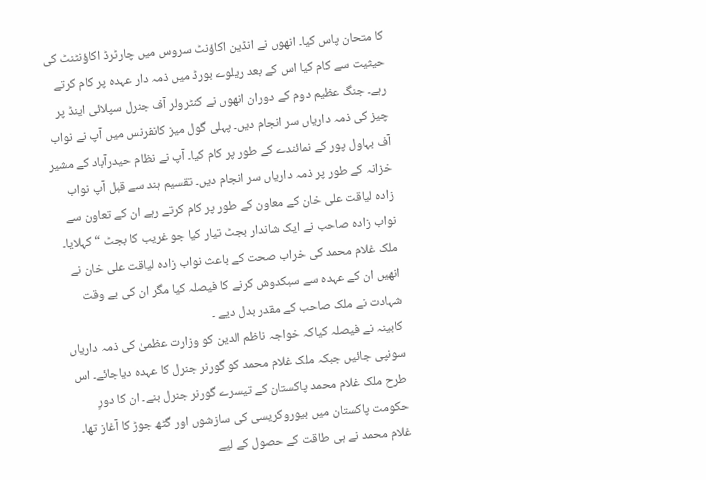کا متحان پاس کیا۔ انھوں نے انڈین اکاؤنٹ سروس میں چارٹرڈ اکاؤنٹنٹ کی حیثیت سے کام کیا اس کے بعد ریلوے بورڈ میں ذمہ دار عہدہ پر کام کرتے رہے۔ جنگ عظیم دوم کے دوران انھوں نے کنٹرولر آف جنرل سپلائی اینڈ پر چیز کی ذمہ داریاں سر انجام دیں۔ پہلی گول میز کانفرنس میں آپ نے نواب آف بہاول پور کے نمائندے کے طور پر کام کیا۔ آپ نے نظام حیدرآباد کے مشیر خزانہ کے طور پر ذمہ داریاں سر انجام دیں۔ تقسیم ہند سے قبل آپ نواب زادہ لیاقت علی خان کے معاون کے طور پر کام کرتے رہے ان کے تعاون سے نواب زادہ صاحب نے ایک شاندار بجٹ تیار کیا جو غریب کا بجٹ “کہلایا۔
ملک غلام محمد کی خراب صحت کے باعث نواب زادہ لیاقت علی خان نے انھیں ان کے عہدہ سے سبکدوش کرنے کا فیصلہ کیا مگر ان کی بے وقت شہادت نے ملک صاحب کے مقدر بدل دیے ۔
کابینہ نے فیصلہ کیاکہ خواجہ ناظم الدین کو وزارت عظمیٰ کی ذمہ داریاں سونپی جائیں جبکہ ملک غلام محمد کو گورنر جنرل کا عہدہ دیاجائے۔ اس طرح ملک غلام محمد پاکستان کے تیسرے گورنر جنرل بنے۔ ان کا دورِ حکومت پاکستان میں بیوروکریسی کی سازشوں اور گٹھ جوڑ کا آغاز تھا۔ غلام محمد نے ہی طاقت کے حصول کے لیے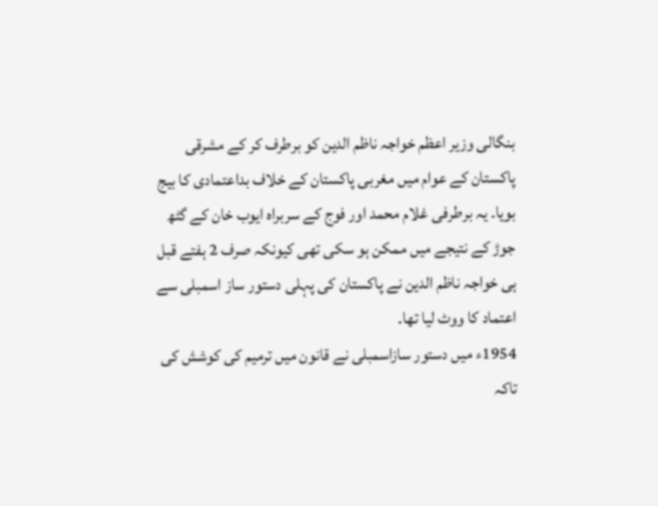بنگالی وزیر اعظم خواجہ ناظم الدین کو برطرف کر کے مشرقی پاکستان کے عوام میں مغربی پاکستان کے خلاف بداعتمادی کا بیج بویا۔ یہ برطرفی غلام محمد اور فوج کے سربراہ ایوب خان کے گٹھ جوڑ کے نتیجے میں ممکن ہو سکی تھی کیونکہ صرف 2 ہفتے قبل ہی خواجہ ناظم الدین نے پاکستان کی پہلی دستور ساز اسمبلی سے اعتماد کا ووٹ لیا تھا۔
1954ء میں دستور سازاسمبلی نے قانون میں ترمیم کی کوشش کی تاکہ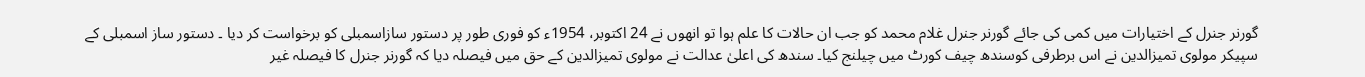گورنر جنرل کے اختیارات میں کمی کی جائے گورنر جنرل غلام محمد کو جب ان حالات کا علم ہوا تو انھوں نے 24 اکتوبر، 1954ء کو فوری طور پر دستور سازاسمبلی کو برخواست کر دیا ۔ دستور ساز اسمبلی کے سپیکر مولوی تمیزالدین نے اس برطرفی کوسندھ چیف کورٹ میں چیلنج کیا۔ سندھ کی اعلیٰ عدالت نے مولوی تمیزالدین کے حق میں فیصلہ دیا کہ گورنر جنرل کا فیصلہ غیر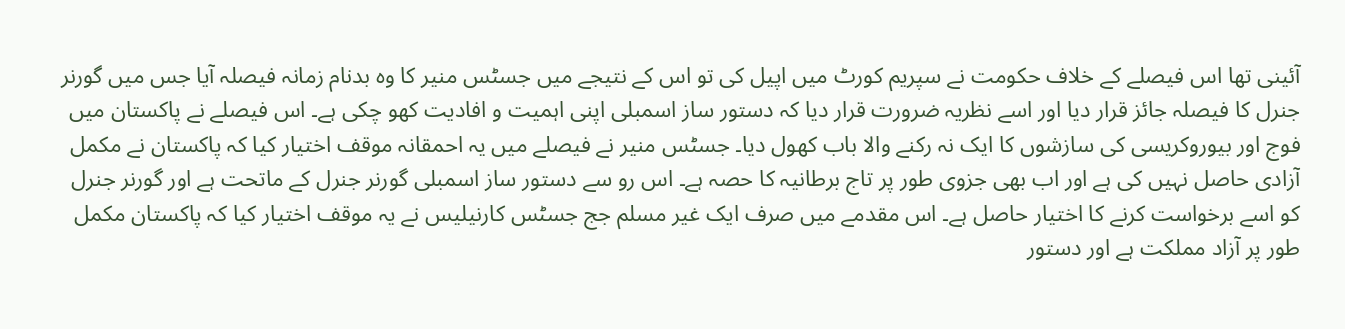آئینی تھا اس فیصلے کے خلاف حکومت نے سپریم کورٹ میں اپیل کی تو اس کے نتیجے میں جسٹس منیر کا وہ بدنام زمانہ فیصلہ آیا جس میں گورنر جنرل کا فیصلہ جائز قرار دیا اور اسے نظریہ ضرورت قرار دیا کہ دستور ساز اسمبلی اپنی اہمیت و افادیت کھو چکی ہے۔ اس فیصلے نے پاکستان میں فوج اور بیوروکریسی کی سازشوں کا ایک نہ رکنے والا باب کھول دیا۔ جسٹس منیر نے فیصلے میں یہ احمقانہ موقف اختیار کیا کہ پاکستان نے مکمل آزادی حاصل نہیں کی ہے اور اب بھی جزوی طور پر تاج برطانیہ کا حصہ ہے۔ اس رو سے دستور ساز اسمبلی گورنر جنرل کے ماتحت ہے اور گورنر جنرل کو اسے برخواست کرنے کا اختیار حاصل ہے۔ اس مقدمے میں صرف ایک غیر مسلم جج جسٹس کارنیلیس نے یہ موقف اختیار کیا کہ پاکستان مکمل طور پر آزاد مملکت ہے اور دستور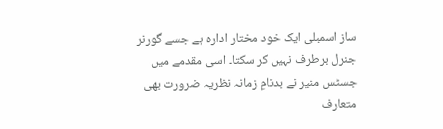ساز اسمبلی ایک خود مختار ادارہ ہے جسے گورنر جنرل برطرف نہیں کر سکتا۔ اسی مقدمے میں جسٹس منیر نے بدنامِ زمانہ نظریہ ضرورت بھی متعارف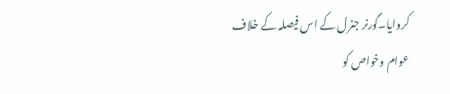کروایا۔گورنر جنرل کے اس فیصلہ کے خلاف عوام وخواص کو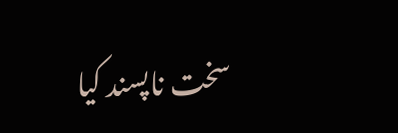سخت ناپسند کیا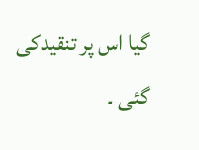گیا اس پر تنقیدکی گئی ۔